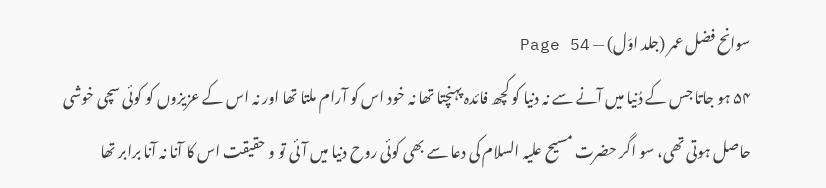سوانح فضل عمر (جلد اوّل) — Page 54
۵۴ ہو جاتا جس کے دُنیا میں آنے سے نہ دنیا کو کچھ فائدہ پہنچتا تھا نہ خود اس کو آرام ملتا تھا اور نہ اس کے عزیزوں کو کوئی سچی خوشی حاصل ہوتی تھی، سو اگر حضرت مسیح علیہ السلام کی دعا سے بھی کوئی روح دنیا میں آئی تو و حقیقت اس کا آنا نہ آنا برابر تھا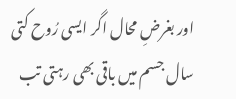اور بغرضِ محال اگر ایسی رُوح کتی سال جسم میں باقی بھی رہتی تب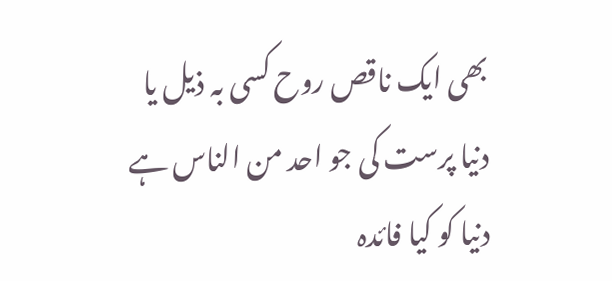بھی ایک ناقص روح کسی بہ ذیل یا دنیا پرست کی جو احد من الناس ہے دنیا کو کیا فائدہ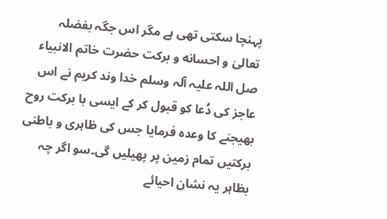پہنچا سکتی تھی ہے مگر اس جگہ بفضلہ تعالیٰ و احسانه و برکت حضرت خاتم الانبیاء صل اللہ علیہ آلہ وسلم خدا وند کریم نے اس عاجز کی دُعا کو قبول کر کے ایسی با برکت روح بھیجنے کا وعدہ فرمایا جس کی ظاہری و باطنی برکتیں تمام زمین پر پھیلیں گی۔سو اگر چہ بظاہر یہ نشان احیائے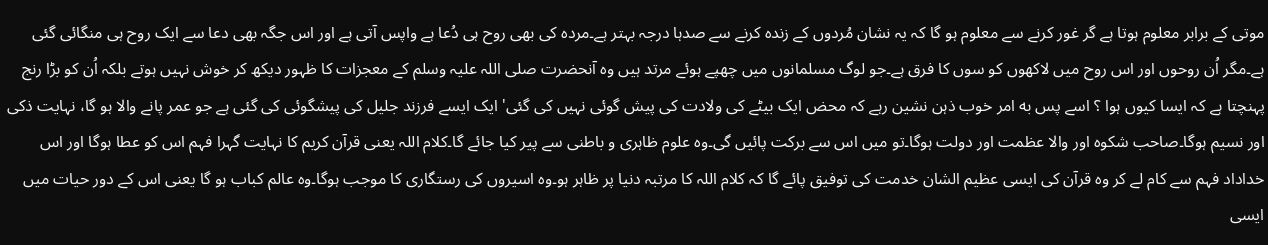موتی کے برابر معلوم ہوتا ہے گر غور کرنے سے معلوم ہو گا کہ یہ نشان مُردوں کے زندہ کرنے سے صدہا درجہ بہتر ہے۔مردہ کی بھی روح ہی دُعا ہے واپس آتی ہے اور اس جگہ بھی دعا سے ایک روح ہی منگائی گئی ہے۔مگر اُن روحوں اور اس روح میں لاکھوں کو سوں کا فرق ہے۔جو لوگ مسلمانوں میں چھپے ہوئے مرتد ہیں وہ آنحضرت صلی اللہ علیہ وسلم کے معجزات کا ظہور دیکھ کر خوش نہیں ہوتے بلکہ اُن کو بڑا رنج پہنچتا ہے کہ ایسا کیوں ہوا ؟ اسے پس به امر خوب ذہن نشین رہے کہ محض ایک بیٹے کی ولادت کی پیش گوئی نہیں کی گئی' ایک ایسے فرزند جلیل کی پیشگوئی کی گئی ہے جو عمر پانے والا ہو گا، نہایت ذکی اور نسیم ہوگا۔صاحب شکوہ اور والا عظمت اور دولت ہوگا۔تو میں اس سے برکت پائیں گی۔وہ علوم ظاہری و باطنی سے پیر کیا جائے گا۔کلام اللہ یعنی قرآن کریم کا نہایت گہرا فہم اس کو عطا ہوگا اور اس خداداد فہم سے کام لے کر وہ قرآن کی ایسی عظیم الشان خدمت کی توفیق پائے گا کہ کلام اللہ کا مرتبہ دنیا پر ظاہر ہو۔وہ اسیروں کی رستگاری کا موجب ہوگا۔وہ عالم کباب ہو گا یعنی اس کے دور حیات میں ایسی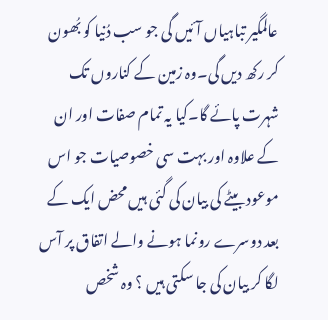عالمگیر تباہیاں آئیں گی جو سب دُنیا کو بُھون کر رکھ دیں گی۔وہ زمین کے کناروں تک شہرت پائے گا۔کیا یہ تمام صفات اور ان کے علاوہ اور بہت سی خصوصیات جو اس موعود بیٹے کی بیان کی گئی ہیں محض ایک کے بعد دوسرے رونما ہونے والے اتفاق پر آس لگا کر بیان کی جا سکتی ہیں ؟ وہ شخص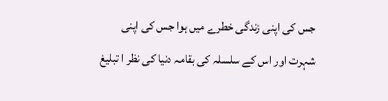جس کی اپنی زندگی خطرے میں ہوا جس کی اپنی شہرت اور اس کے سلسلہ کی بقامہ دنیا کی نظر ا تبلیغ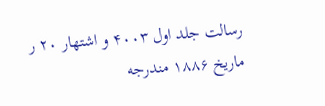رسالت جلد اول ۴۰۰۳ و اشتهار ۲۰ ر ماریخ ۱۸۸۶ مندرجه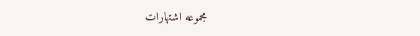مجموعه اشتهارات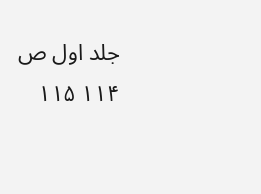جلد اول ص ۱۱۴ ۱۱۵